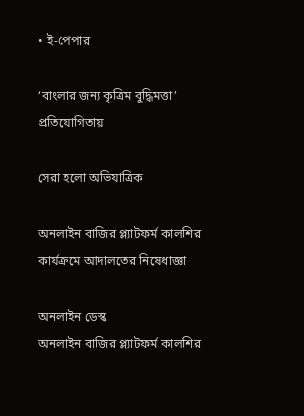• ই-পেপার

‘বাংলার জন্য কৃত্রিম বুদ্ধিমত্তা’ প্রতিযোগিতায়

সেরা হলো অভিযাত্রিক

অনলাইন বাজির প্ল্যাটফর্ম কালশির কার্যক্রমে আদালতের নিষেধাজ্ঞা

অনলাইন ডেস্ক
অনলাইন বাজির প্ল্যাটফর্ম কালশির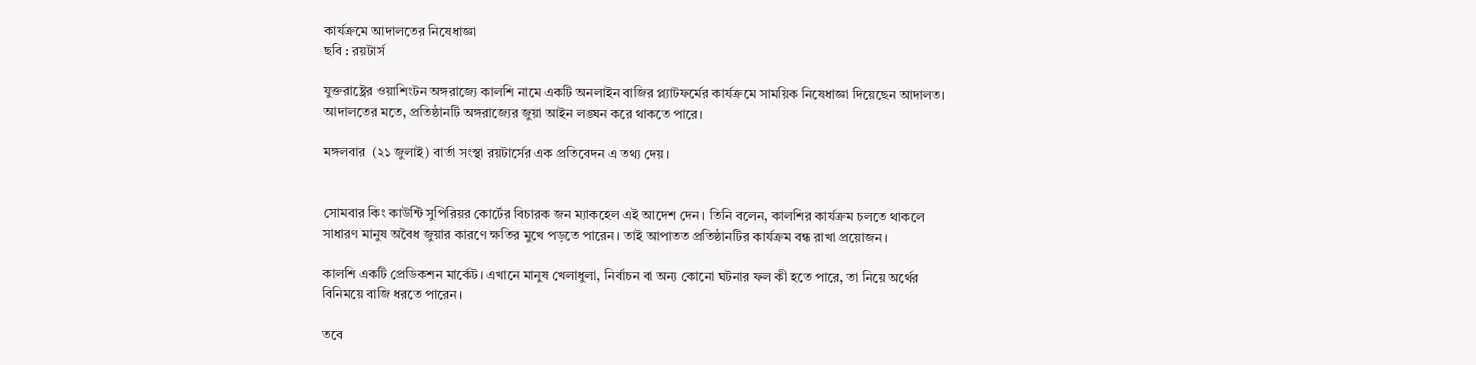কার্যক্রমে আদালতের নিষেধাজ্ঞা
ছবি : রয়টার্স

যুক্তরাষ্ট্রের ওয়াশিংটন অঙ্গরাজ্যে কালশি নামে একটি অনলাইন বাজির প্ল্যাটফর্মের কার্যক্রমে সাময়িক নিষেধাজ্ঞা দিয়েছেন আদালত। আদালতের মতে, প্রতিষ্ঠানটি অঙ্গরাজ্যের জুয়া আইন লঙ্ঘন করে থাকতে পারে।

মঙ্গলবার  (২১ জুলাই) বার্তা সংস্থা রয়টার্সের এক প্রতিবেদন এ তথ্য দেয়।


সোমবার কিং কাউন্টি সুপিরিয়র কোর্টের বিচারক জন ম্যাকহেল এই আদেশ দেন। তিনি বলেন, কালশির কার্যক্রম চলতে থাকলে সাধারণ মানুষ অবৈধ জুয়ার কারণে ক্ষতির মুখে পড়তে পারেন। তাই আপাতত প্রতিষ্ঠানটির কার্যক্রম বন্ধ রাখা প্রয়োজন।

কালশি একটি প্রেডিকশন মার্কেট। এখানে মানুষ খেলাধুলা, নির্বাচন বা অন্য কোনো ঘটনার ফল কী হতে পারে, তা নিয়ে অর্থের বিনিময়ে বাজি ধরতে পারেন।

তবে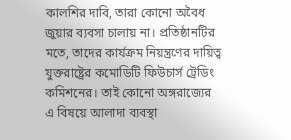কালশির দাবি, তারা কোনো অবৈধ জুয়ার ব্যবসা চালায় না। প্রতিষ্ঠানটির মতে, তাদের কার্যক্রম নিয়ন্ত্রণের দায়িত্ব যুক্তরাষ্ট্রের কমোডিটি ফিউচার্স ট্রেডিং কমিশনের। তাই কোনো অঙ্গরাজ্যের এ বিষয়ে আলাদা ব্যবস্থা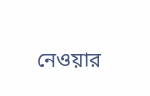নেওয়ার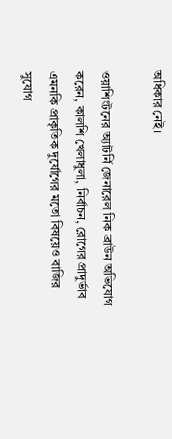অধিকার নেই।

ওয়াশিংটনের অ্যাটর্নি জেনারেল নিক ব্রাউন অভিযোগ করেন, কালশি খেলাধুলা, নির্বাচন, রোগের প্রাদুর্ভাব এমনকি প্রাকৃতিক দুর্যোগের মতো বিষয়েও বাজির সুযোগ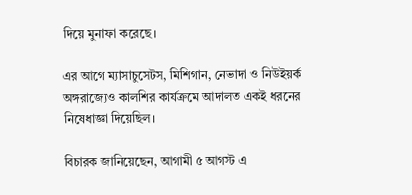দিয়ে মুনাফা করেছে।

এর আগে ম্যাসাচুসেটস, মিশিগান, নেভাদা ও নিউইয়র্ক অঙ্গরাজ্যেও কালশির কার্যক্রমে আদালত একই ধরনের নিষেধাজ্ঞা দিয়েছিল।

বিচারক জানিয়েছেন, আগামী ৫ আগস্ট এ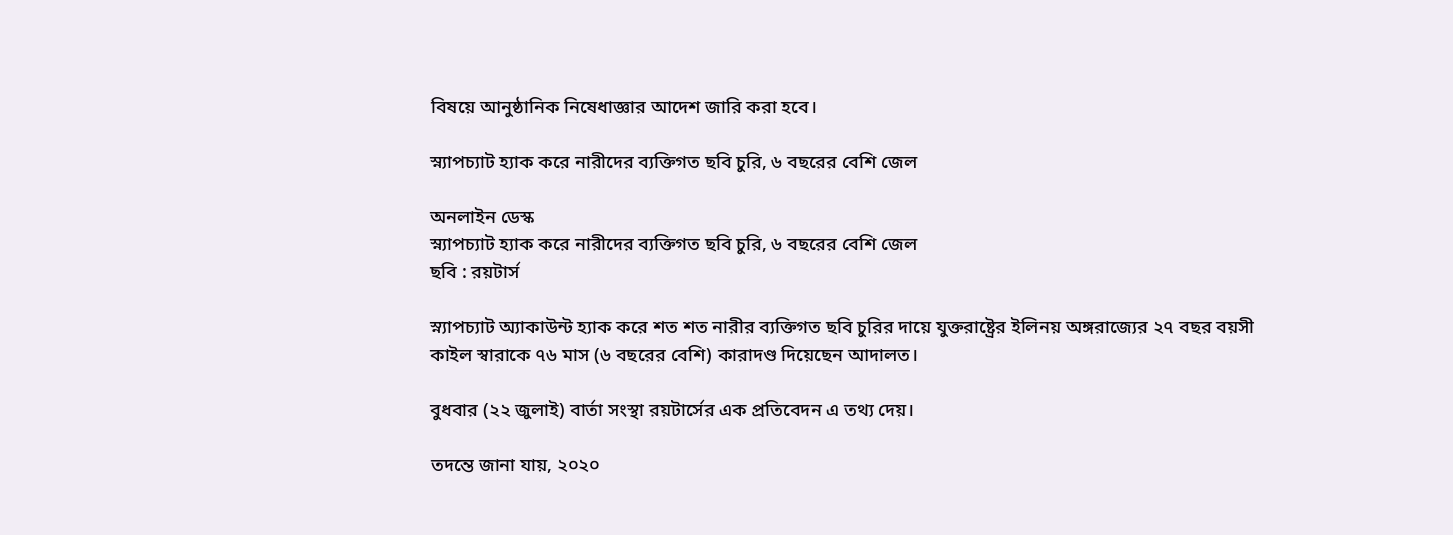বিষয়ে আনুষ্ঠানিক নিষেধাজ্ঞার আদেশ জারি করা হবে।

স্ন্যাপচ্যাট হ্যাক করে নারীদের ব্যক্তিগত ছবি চুরি, ৬ বছরের বেশি জেল

অনলাইন ডেস্ক
স্ন্যাপচ্যাট হ্যাক করে নারীদের ব্যক্তিগত ছবি চুরি, ৬ বছরের বেশি জেল
ছবি : রয়টার্স

স্ন্যাপচ্যাট অ্যাকাউন্ট হ্যাক করে শত শত নারীর ব্যক্তিগত ছবি চুরির দায়ে যুক্তরাষ্ট্রের ইলিনয় অঙ্গরাজ্যের ২৭ বছর বয়সী কাইল স্বারাকে ৭৬ মাস (৬ বছরের বেশি) কারাদণ্ড দিয়েছেন আদালত।

বুধবার (২২ জুলাই) বার্তা সংস্থা রয়টার্সের এক প্রতিবেদন এ তথ্য দেয়।

তদন্তে জানা যায়, ২০২০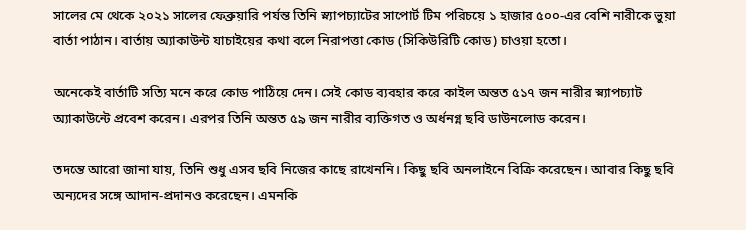সালের মে থেকে ২০২১ সালের ফেব্রুয়ারি পর্যন্ত তিনি স্ন্যাপচ্যাটের সাপোর্ট টিম পরিচয়ে ১ হাজার ৫০০-এর বেশি নারীকে ভুয়া বার্তা পাঠান। বার্তায় অ্যাকাউন্ট যাচাইয়ের কথা বলে নিরাপত্তা কোড (সিকিউরিটি কোড) চাওয়া হতো।

অনেকেই বার্তাটি সত্যি মনে করে কোড পাঠিয়ে দেন। সেই কোড ব্যবহার করে কাইল অন্তত ৫১৭ জন নারীর স্ন্যাপচ্যাট অ্যাকাউন্টে প্রবেশ করেন। এরপর তিনি অন্তত ৫৯ জন নারীর ব্যক্তিগত ও অর্ধনগ্ন ছবি ডাউনলোড করেন।

তদন্তে আরো জানা যায়, তিনি শুধু এসব ছবি নিজের কাছে রাখেননি। কিছু ছবি অনলাইনে বিক্রি করেছেন। আবার কিছু ছবি অন্যদের সঙ্গে আদান-প্রদানও করেছেন। এমনকি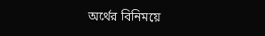অর্থের বিনিময়ে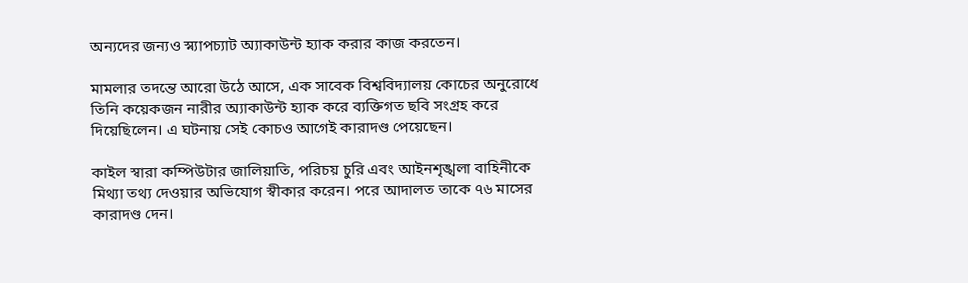অন্যদের জন্যও স্ন্যাপচ্যাট অ্যাকাউন্ট হ্যাক করার কাজ করতেন।

মামলার তদন্তে আরো উঠে আসে, এক সাবেক বিশ্ববিদ্যালয় কোচের অনুরোধে তিনি কয়েকজন নারীর অ্যাকাউন্ট হ্যাক করে ব্যক্তিগত ছবি সংগ্রহ করে দিয়েছিলেন। এ ঘটনায় সেই কোচও আগেই কারাদণ্ড পেয়েছেন।

কাইল স্বারা কম্পিউটার জালিয়াতি, পরিচয় চুরি এবং আইনশৃঙ্খলা বাহিনীকে মিথ্যা তথ্য দেওয়ার অভিযোগ স্বীকার করেন। পরে আদালত তাকে ৭৬ মাসের কারাদণ্ড দেন।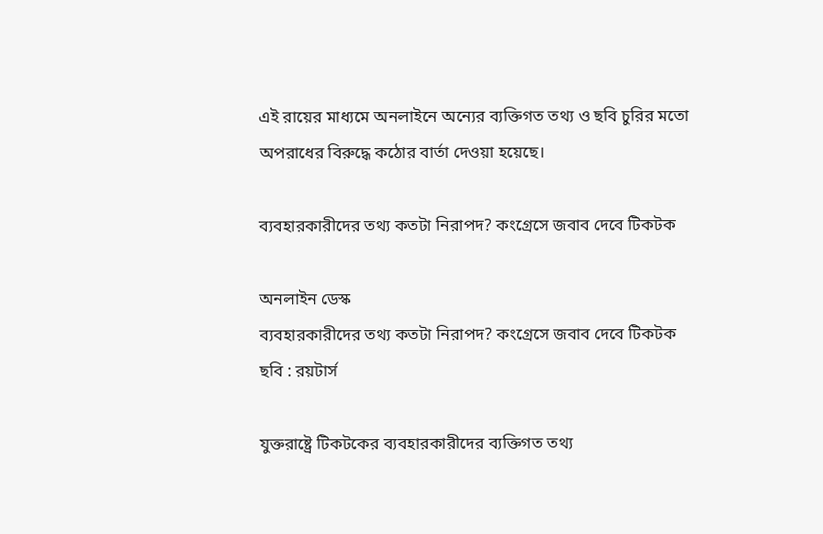এই রায়ের মাধ্যমে অনলাইনে অন্যের ব্যক্তিগত তথ্য ও ছবি চুরির মতো অপরাধের বিরুদ্ধে কঠোর বার্তা দেওয়া হয়েছে।

ব্যবহারকারীদের তথ্য কতটা নিরাপদ? কংগ্রেসে জবাব দেবে টিকটক

অনলাইন ডেস্ক
ব্যবহারকারীদের তথ্য কতটা নিরাপদ? কংগ্রেসে জবাব দেবে টিকটক
ছবি : রয়টার্স

যুক্তরাষ্ট্রে টিকটকের ব্যবহারকারীদের ব্যক্তিগত তথ্য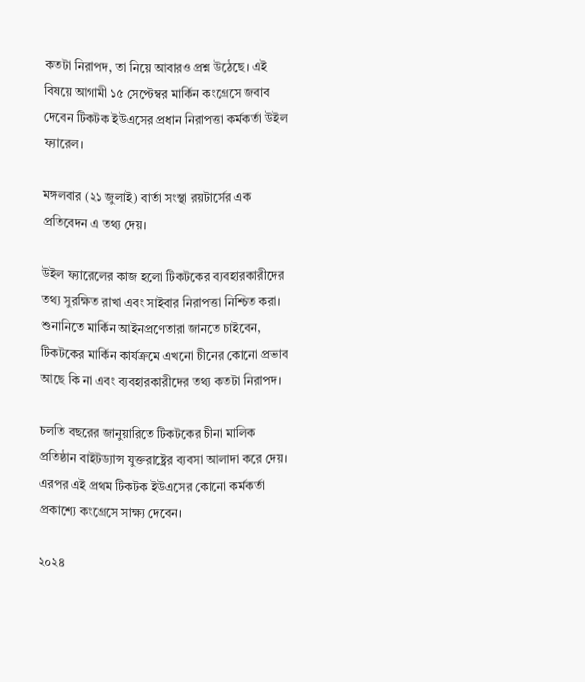কতটা নিরাপদ, তা নিয়ে আবারও প্রশ্ন উঠেছে। এই বিষয়ে আগামী ১৫ সেপ্টেম্বর মার্কিন কংগ্রেসে জবাব দেবেন টিকটক ইউএসের প্রধান নিরাপত্তা কর্মকর্তা উইল ফ্যারেল।

মঙ্গলবার (২১ জুলাই) বার্তা সংস্থা রয়টার্সের এক প্রতিবেদন এ তথ্য দেয়।

উইল ফ্যারেলের কাজ হলো টিকটকের ব্যবহারকারীদের তথ্য সুরক্ষিত রাখা এবং সাইবার নিরাপত্তা নিশ্চিত করা। শুনানিতে মার্কিন আইনপ্রণেতারা জানতে চাইবেন, টিকটকের মার্কিন কার্যক্রমে এখনো চীনের কোনো প্রভাব আছে কি না এবং ব্যবহারকারীদের তথ্য কতটা নিরাপদ।

চলতি বছরের জানুয়ারিতে টিকটকের চীনা মালিক প্রতিষ্ঠান বাইটড্যান্স যুক্তরাষ্ট্রের ব্যবসা আলাদা করে দেয়। এরপর এই প্রথম টিকটক ইউএসের কোনো কর্মকর্তা প্রকাশ্যে কংগ্রেসে সাক্ষ্য দেবেন।

২০২৪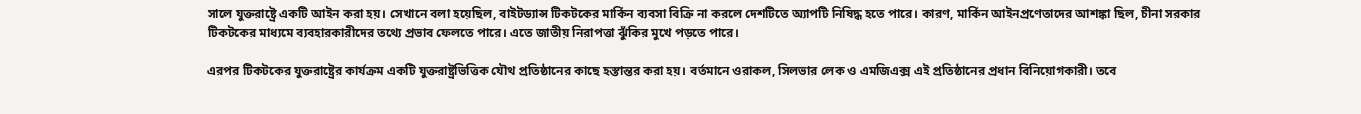সালে যুক্তরাষ্ট্রে একটি আইন করা হয়। সেখানে বলা হয়েছিল, বাইটড্যান্স টিকটকের মার্কিন ব্যবসা বিক্রি না করলে দেশটিতে অ্যাপটি নিষিদ্ধ হতে পারে। কারণ, মার্কিন আইনপ্রণেতাদের আশঙ্কা ছিল, চীনা সরকার টিকটকের মাধ্যমে ব্যবহারকারীদের তথ্যে প্রভাব ফেলতে পারে। এতে জাতীয় নিরাপত্তা ঝুঁকির মুখে পড়তে পারে।

এরপর টিকটকের যুক্তরাষ্ট্রের কার্যক্রম একটি যুক্তরাষ্ট্রভিত্তিক যৌথ প্রতিষ্ঠানের কাছে হস্তান্তর করা হয়। বর্তমানে ওরাকল, সিলভার লেক ও এমজিএক্স এই প্রতিষ্ঠানের প্রধান বিনিয়োগকারী। তবে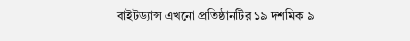বাইটড্যান্স এখনো প্রতিষ্ঠানটির ১৯ দশমিক ৯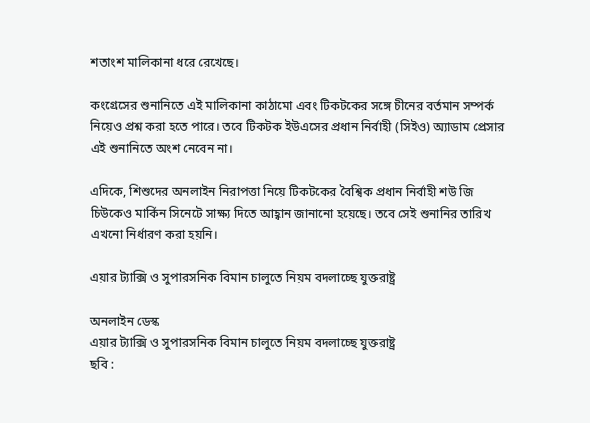শতাংশ মালিকানা ধরে রেখেছে।

কংগ্রেসের শুনানিতে এই মালিকানা কাঠামো এবং টিকটকের সঙ্গে চীনের বর্তমান সম্পর্ক নিয়েও প্রশ্ন করা হতে পারে। তবে টিকটক ইউএসের প্রধান নির্বাহী (সিইও) অ্যাডাম প্রেসার এই শুনানিতে অংশ নেবেন না।

এদিকে, শিশুদের অনলাইন নিরাপত্তা নিয়ে টিকটকের বৈশ্বিক প্রধান নির্বাহী শউ জি চিউকেও মার্কিন সিনেটে সাক্ষ্য দিতে আহ্বান জানানো হয়েছে। তবে সেই শুনানির তারিখ এখনো নির্ধারণ করা হয়নি।

এয়ার ট্যাক্সি ও সুপারসনিক বিমান চালুতে নিয়ম বদলাচ্ছে যুক্তরাষ্ট্র

অনলাইন ডেস্ক
এয়ার ট্যাক্সি ও সুপারসনিক বিমান চালুতে নিয়ম বদলাচ্ছে যুক্তরাষ্ট্র
ছবি :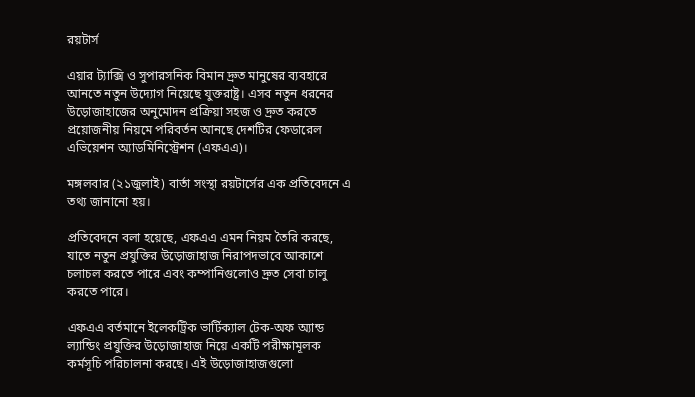রয়টার্স

এয়ার ট্যাক্সি ও সুপারসনিক বিমান দ্রুত মানুষের ব্যবহারে আনতে নতুন উদ্যোগ নিয়েছে যুক্তরাষ্ট্র। এসব নতুন ধরনের উড়োজাহাজের অনুমোদন প্রক্রিয়া সহজ ও দ্রুত করতে প্রয়োজনীয় নিয়মে পরিবর্তন আনছে দেশটির ফেডারেল এভিয়েশন অ্যাডমিনিস্ট্রেশন (এফএএ)।

মঙ্গলবার (২১জুলাই) বার্তা সংস্থা রয়টার্সের এক প্রতিবেদনে এ তথ্য জানানো হয়।

প্রতিবেদনে বলা হয়েছে, এফএএ এমন নিয়ম তৈরি করছে, যাতে নতুন প্রযুক্তির উড়োজাহাজ নিরাপদভাবে আকাশে চলাচল করতে পারে এবং কম্পানিগুলোও দ্রুত সেবা চালু করতে পারে।

এফএএ বর্তমানে ইলেকট্রিক ভার্টিক্যাল টেক-অফ অ্যান্ড ল্যান্ডিং প্রযুক্তির উড়োজাহাজ নিয়ে একটি পরীক্ষামূলক কর্মসূচি পরিচালনা করছে। এই উড়োজাহাজগুলো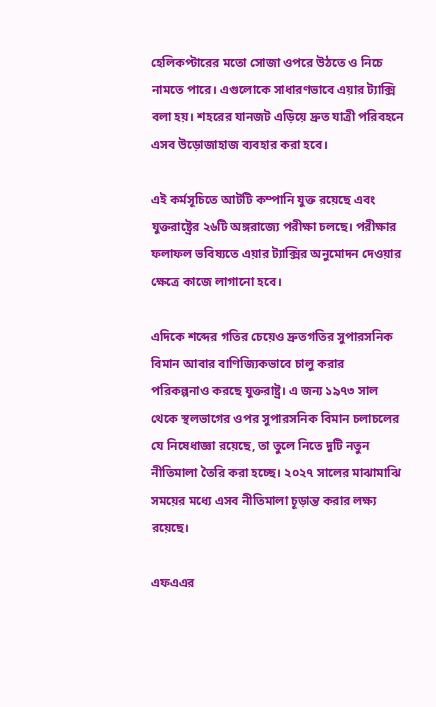হেলিকপ্টারের মতো সোজা ওপরে উঠতে ও নিচে নামতে পারে। এগুলোকে সাধারণভাবে এয়ার ট্যাক্সি বলা হয়। শহরের যানজট এড়িয়ে দ্রুত যাত্রী পরিবহনে এসব উড়োজাহাজ ব্যবহার করা হবে।

এই কর্মসূচিতে আটটি কম্পানি যুক্ত রয়েছে এবং যুক্তরাষ্ট্রের ২৬টি অঙ্গরাজ্যে পরীক্ষা চলছে। পরীক্ষার ফলাফল ভবিষ্যতে এয়ার ট্যাক্সির অনুমোদন দেওয়ার ক্ষেত্রে কাজে লাগানো হবে।

এদিকে শব্দের গতির চেয়েও দ্রুতগতির সুপারসনিক বিমান আবার বাণিজ্যিকভাবে চালু করার পরিকল্পনাও করছে যুক্তরাষ্ট্র। এ জন্য ১৯৭৩ সাল থেকে স্থলভাগের ওপর সুপারসনিক বিমান চলাচলের যে নিষেধাজ্ঞা রয়েছে, তা তুলে নিতে দুটি নতুন নীতিমালা তৈরি করা হচ্ছে। ২০২৭ সালের মাঝামাঝি সময়ের মধ্যে এসব নীতিমালা চূড়ান্ত করার লক্ষ্য রয়েছে।

এফএএর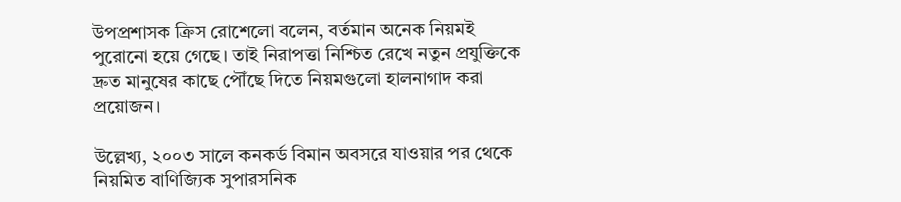উপপ্রশাসক ক্রিস রোশেলো বলেন, বর্তমান অনেক নিয়মই পুরোনো হয়ে গেছে। তাই নিরাপত্তা নিশ্চিত রেখে নতুন প্রযুক্তিকে দ্রুত মানুষের কাছে পৌঁছে দিতে নিয়মগুলো হালনাগাদ করা প্রয়োজন।

উল্লেখ্য, ২০০৩ সালে কনকর্ড বিমান অবসরে যাওয়ার পর থেকে নিয়মিত বাণিজ্যিক সুপারসনিক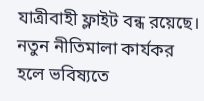যাত্রীবাহী ফ্লাইট বন্ধ রয়েছে। নতুন নীতিমালা কার্যকর হলে ভবিষ্যতে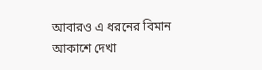আবারও এ ধরনের বিমান আকাশে দেখা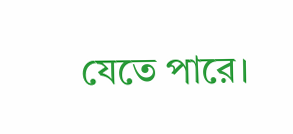যেতে পারে।